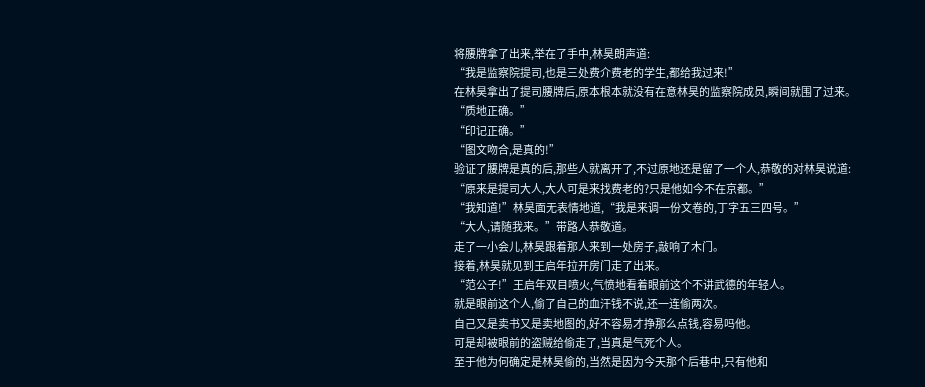将腰牌拿了出来,举在了手中,林昊朗声道:
“我是监察院提司,也是三处费介费老的学生,都给我过来!”
在林昊拿出了提司腰牌后,原本根本就没有在意林昊的监察院成员,瞬间就围了过来。
“质地正确。”
“印记正确。”
“图文吻合,是真的!”
验证了腰牌是真的后,那些人就离开了,不过原地还是留了一个人,恭敬的对林昊说道:
“原来是提司大人,大人可是来找费老的?只是他如今不在京都。”
“我知道!”林昊面无表情地道,“我是来调一份文卷的,丁字五三四号。”
“大人,请随我来。”带路人恭敬道。
走了一小会儿,林昊跟着那人来到一处房子,敲响了木门。
接着,林昊就见到王启年拉开房门走了出来。
“范公子!”王启年双目喷火,气愤地看着眼前这个不讲武德的年轻人。
就是眼前这个人,偷了自己的血汗钱不说,还一连偷两次。
自己又是卖书又是卖地图的,好不容易才挣那么点钱,容易吗他。
可是却被眼前的盗贼给偷走了,当真是气死个人。
至于他为何确定是林昊偷的,当然是因为今天那个后巷中,只有他和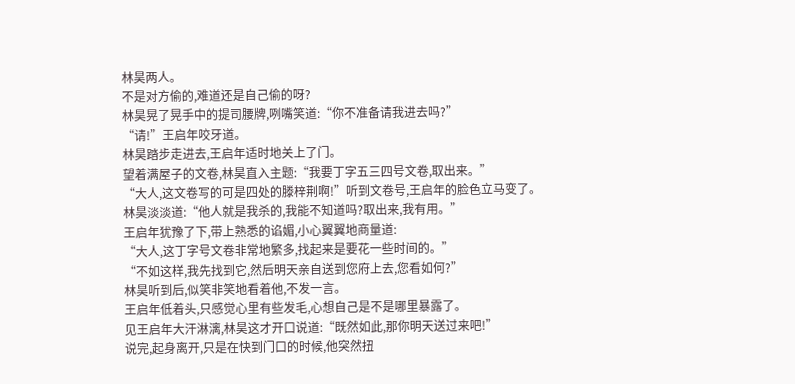林昊两人。
不是对方偷的,难道还是自己偷的呀?
林昊晃了晃手中的提司腰牌,咧嘴笑道:“你不准备请我进去吗?”
“请!”王启年咬牙道。
林昊踏步走进去,王启年适时地关上了门。
望着满屋子的文卷,林昊直入主题:“我要丁字五三四号文卷,取出来。”
“大人,这文卷写的可是四处的滕梓荆啊!”听到文卷号,王启年的脸色立马变了。
林昊淡淡道:“他人就是我杀的,我能不知道吗?取出来,我有用。”
王启年犹豫了下,带上熟悉的谄媚,小心翼翼地商量道:
“大人,这丁字号文卷非常地繁多,找起来是要花一些时间的。”
“不如这样,我先找到它,然后明天亲自送到您府上去,您看如何?”
林昊听到后,似笑非笑地看着他,不发一言。
王启年低着头,只感觉心里有些发毛,心想自己是不是哪里暴露了。
见王启年大汗淋漓,林昊这才开口说道:“既然如此,那你明天送过来吧!”
说完,起身离开,只是在快到门口的时候,他突然扭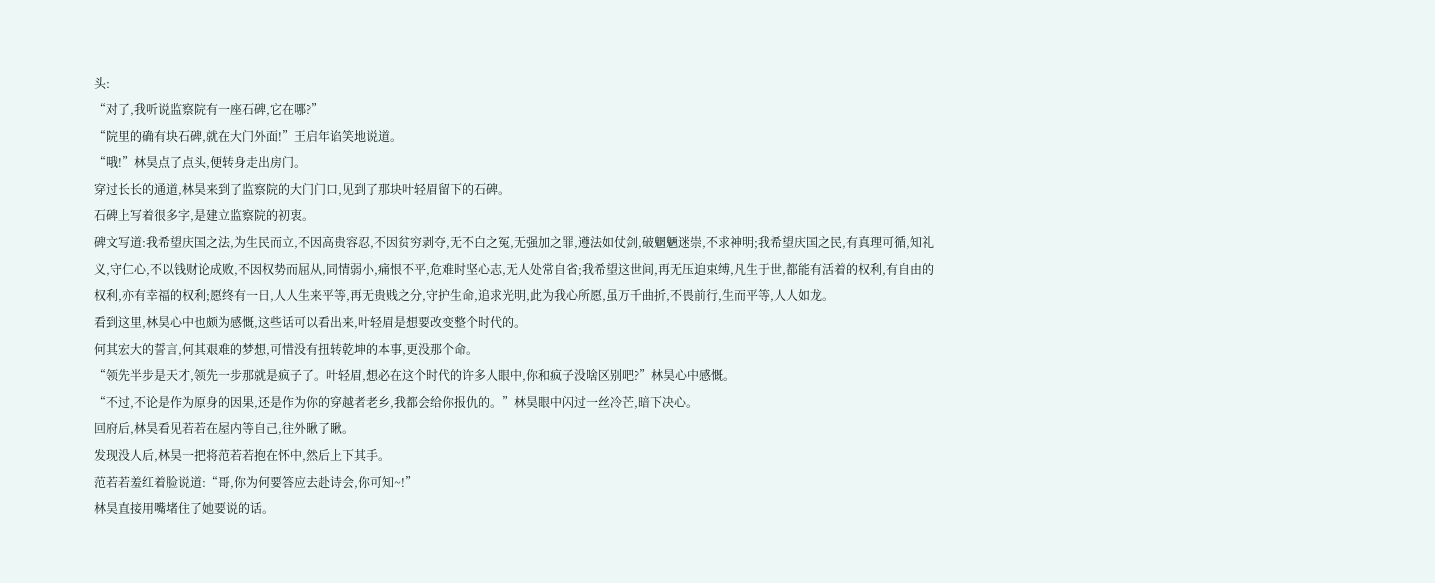头:
“对了,我听说监察院有一座石碑,它在哪?”
“院里的确有块石碑,就在大门外面!”王启年谄笑地说道。
“哦!”林昊点了点头,便转身走出房门。
穿过长长的通道,林昊来到了监察院的大门门口,见到了那块叶轻眉留下的石碑。
石碑上写着很多字,是建立监察院的初衷。
碑文写道:我希望庆国之法,为生民而立,不因高贵容忍,不因贫穷剥夺,无不白之冤,无强加之罪,遵法如仗剑,破魍魉迷崇,不求神明;我希望庆国之民,有真理可循,知礼义,守仁心,不以钱财论成败,不因权势而屈从,同情弱小,痛恨不平,危难时坚心志,无人处常自省;我希望这世间,再无压迫束缚,凡生于世,都能有活着的权利,有自由的权利,亦有幸福的权利;愿终有一日,人人生来平等,再无贵贱之分,守护生命,追求光明,此为我心所愿,虽万千曲折,不畏前行,生而平等,人人如龙。
看到这里,林昊心中也颇为感慨,这些话可以看出来,叶轻眉是想要改变整个时代的。
何其宏大的誓言,何其艰难的梦想,可惜没有扭转乾坤的本事,更没那个命。
“领先半步是天才,领先一步那就是疯子了。叶轻眉,想必在这个时代的许多人眼中,你和疯子没啥区别吧?”林昊心中感慨。
“不过,不论是作为原身的因果,还是作为你的穿越者老乡,我都会给你报仇的。”林昊眼中闪过一丝冷芒,暗下决心。
回府后,林昊看见若若在屋内等自己,往外瞅了瞅。
发现没人后,林昊一把将范若若抱在怀中,然后上下其手。
范若若羞红着脸说道:“哥,你为何要答应去赴诗会,你可知~!”
林昊直接用嘴堵住了她要说的话。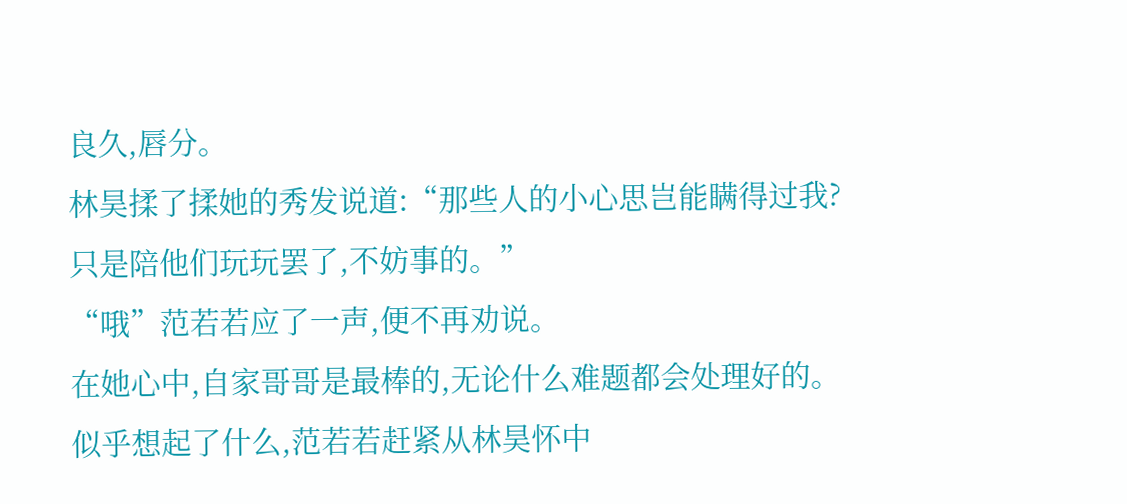良久,唇分。
林昊揉了揉她的秀发说道:“那些人的小心思岂能瞒得过我?只是陪他们玩玩罢了,不妨事的。”
“哦”范若若应了一声,便不再劝说。
在她心中,自家哥哥是最棒的,无论什么难题都会处理好的。
似乎想起了什么,范若若赶紧从林昊怀中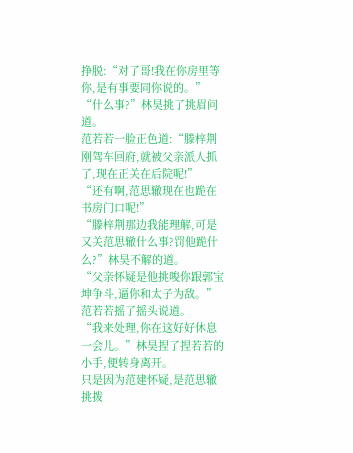挣脱:“对了哥!我在你房里等你,是有事要同你说的。”
“什么事?”林昊挑了挑眉问道。
范若若一脸正色道:“滕梓荆刚驾车回府,就被父亲派人抓了,现在正关在后院呢!”
“还有啊,范思辙现在也跪在书房门口呢!”
“滕梓荆那边我能理解,可是又关范思辙什么事?罚他跪什么?”林昊不解的道。
“父亲怀疑是他挑唆你跟郭宝坤争斗,逼你和太子为敌。”范若若摇了摇头说道。
“我来处理,你在这好好休息一会儿。”林昊捏了捏若若的小手,便转身离开。
只是因为范建怀疑,是范思辙挑拨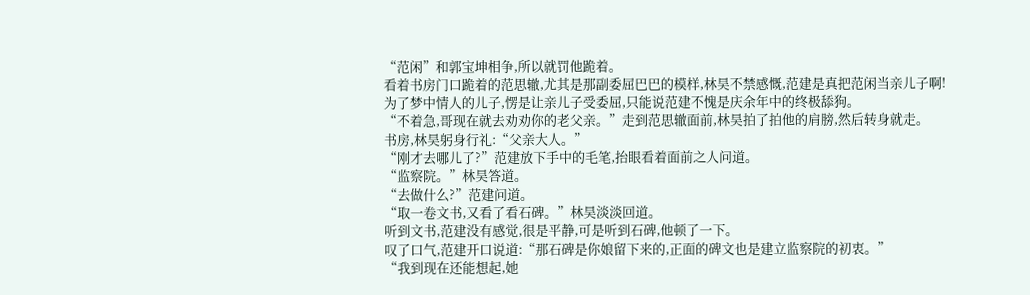“范闲”和郭宝坤相争,所以就罚他跪着。
看着书房门口跪着的范思辙,尤其是那副委屈巴巴的模样,林昊不禁感慨,范建是真把范闲当亲儿子啊!
为了梦中情人的儿子,愣是让亲儿子受委屈,只能说范建不愧是庆余年中的终极舔狗。
“不着急,哥现在就去劝劝你的老父亲。”走到范思辙面前,林昊拍了拍他的肩膀,然后转身就走。
书房,林昊躬身行礼:“父亲大人。”
“刚才去哪儿了?”范建放下手中的毛笔,抬眼看着面前之人问道。
“监察院。”林昊答道。
“去做什么?”范建问道。
“取一卷文书,又看了看石碑。”林昊淡淡回道。
听到文书,范建没有感觉,很是平静,可是听到石碑,他顿了一下。
叹了口气,范建开口说道:“那石碑是你娘留下来的,正面的碑文也是建立监察院的初衷。”
“我到现在还能想起,她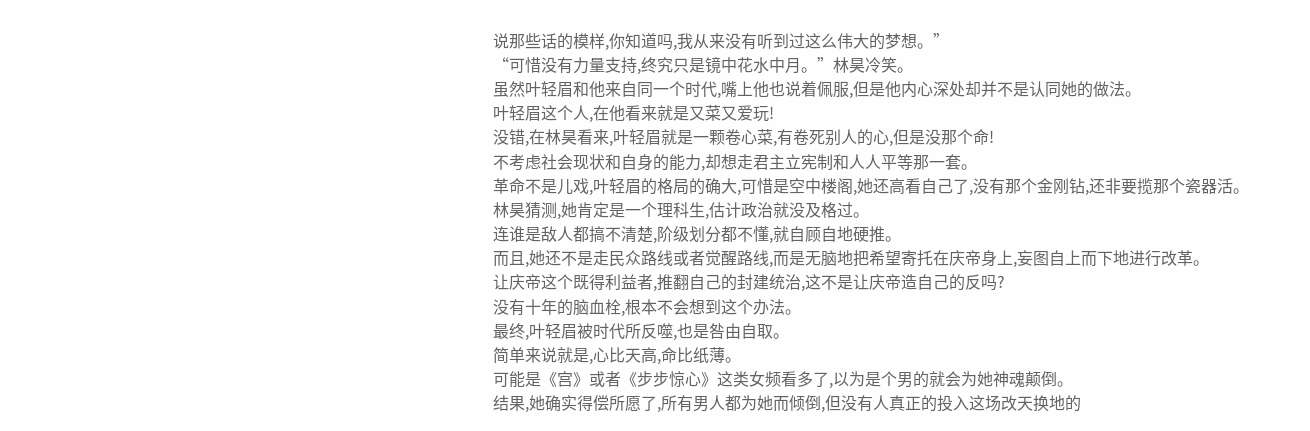说那些话的模样,你知道吗,我从来没有听到过这么伟大的梦想。”
“可惜没有力量支持,终究只是镜中花水中月。”林昊冷笑。
虽然叶轻眉和他来自同一个时代,嘴上他也说着佩服,但是他内心深处却并不是认同她的做法。
叶轻眉这个人,在他看来就是又菜又爱玩!
没错,在林昊看来,叶轻眉就是一颗卷心菜,有卷死别人的心,但是没那个命!
不考虑社会现状和自身的能力,却想走君主立宪制和人人平等那一套。
革命不是儿戏,叶轻眉的格局的确大,可惜是空中楼阁,她还高看自己了,没有那个金刚钻,还非要揽那个瓷器活。
林昊猜测,她肯定是一个理科生,估计政治就没及格过。
连谁是敌人都搞不清楚,阶级划分都不懂,就自顾自地硬推。
而且,她还不是走民众路线或者觉醒路线,而是无脑地把希望寄托在庆帝身上,妄图自上而下地进行改革。
让庆帝这个既得利益者,推翻自己的封建统治,这不是让庆帝造自己的反吗?
没有十年的脑血栓,根本不会想到这个办法。
最终,叶轻眉被时代所反噬,也是咎由自取。
简单来说就是,心比天高,命比纸薄。
可能是《宫》或者《步步惊心》这类女频看多了,以为是个男的就会为她神魂颠倒。
结果,她确实得偿所愿了,所有男人都为她而倾倒,但没有人真正的投入这场改天换地的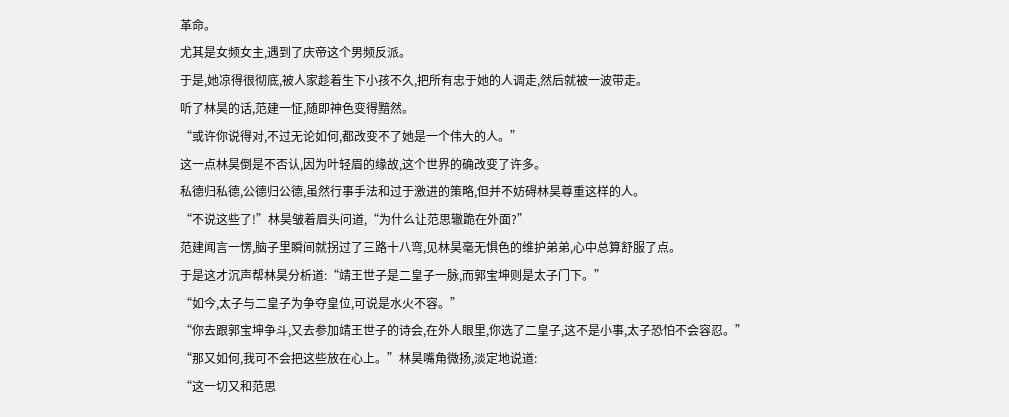革命。
尤其是女频女主,遇到了庆帝这个男频反派。
于是,她凉得很彻底,被人家趁着生下小孩不久,把所有忠于她的人调走,然后就被一波带走。
听了林昊的话,范建一怔,随即神色变得黯然。
“或许你说得对,不过无论如何,都改变不了她是一个伟大的人。”
这一点林昊倒是不否认,因为叶轻眉的缘故,这个世界的确改变了许多。
私德归私德,公德归公德,虽然行事手法和过于激进的策略,但并不妨碍林昊尊重这样的人。
“不说这些了!”林昊皱着眉头问道,“为什么让范思辙跪在外面?”
范建闻言一愣,脑子里瞬间就拐过了三路十八弯,见林昊毫无惧色的维护弟弟,心中总算舒服了点。
于是这才沉声帮林昊分析道:“靖王世子是二皇子一脉,而郭宝坤则是太子门下。”
“如今,太子与二皇子为争夺皇位,可说是水火不容。”
“你去跟郭宝坤争斗,又去参加靖王世子的诗会,在外人眼里,你选了二皇子,这不是小事,太子恐怕不会容忍。”
“那又如何,我可不会把这些放在心上。”林昊嘴角微扬,淡定地说道:
“这一切又和范思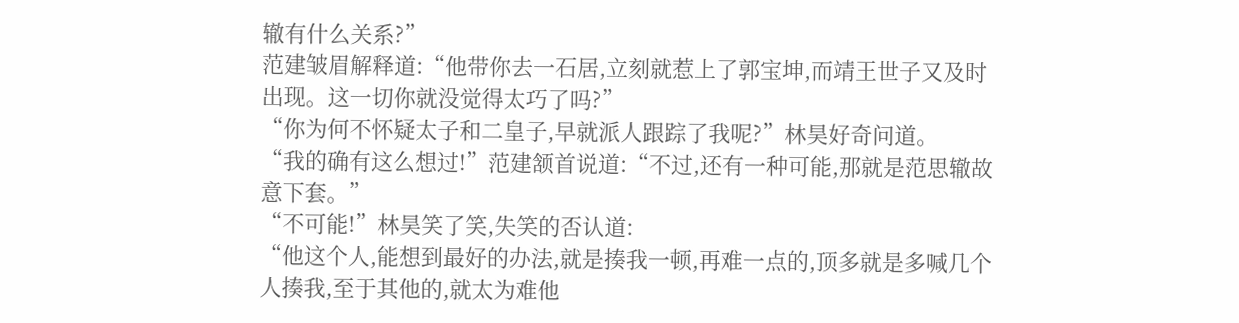辙有什么关系?”
范建皱眉解释道:“他带你去一石居,立刻就惹上了郭宝坤,而靖王世子又及时出现。这一切你就没觉得太巧了吗?”
“你为何不怀疑太子和二皇子,早就派人跟踪了我呢?”林昊好奇问道。
“我的确有这么想过!”范建颔首说道:“不过,还有一种可能,那就是范思辙故意下套。”
“不可能!”林昊笑了笑,失笑的否认道:
“他这个人,能想到最好的办法,就是揍我一顿,再难一点的,顶多就是多喊几个人揍我,至于其他的,就太为难他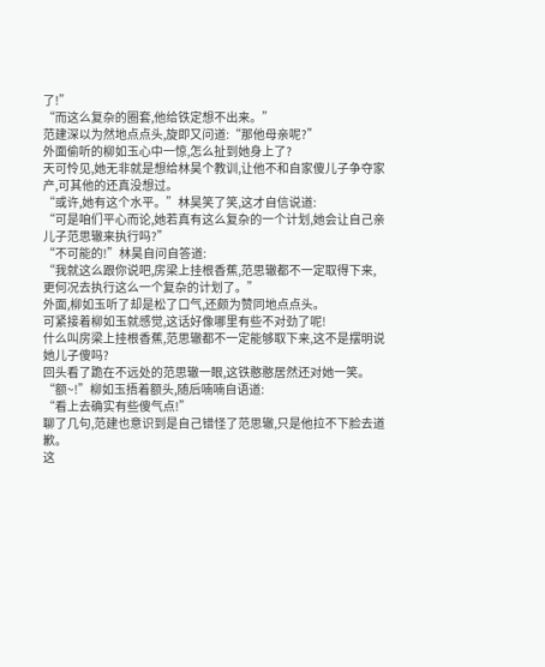了!”
“而这么复杂的圈套,他给铁定想不出来。”
范建深以为然地点点头,旋即又问道:“那他母亲呢?”
外面偷听的柳如玉心中一惊,怎么扯到她身上了?
天可怜见,她无非就是想给林昊个教训,让他不和自家傻儿子争夺家产,可其他的还真没想过。
“或许,她有这个水平。”林昊笑了笑,这才自信说道:
“可是咱们平心而论,她若真有这么复杂的一个计划,她会让自己亲儿子范思辙来执行吗?”
“不可能的!”林昊自问自答道:
“我就这么跟你说吧,房梁上挂根香蕉,范思辙都不一定取得下来,更何况去执行这么一个复杂的计划了。”
外面,柳如玉听了却是松了口气,还颇为赞同地点点头。
可紧接着柳如玉就感觉,这话好像哪里有些不对劲了呢!
什么叫房梁上挂根香蕉,范思辙都不一定能够取下来,这不是摆明说她儿子傻吗?
回头看了跪在不远处的范思辙一眼,这铁憨憨居然还对她一笑。
“额~!”柳如玉捂着额头,随后喃喃自语道:
“看上去确实有些傻气点!”
聊了几句,范建也意识到是自己错怪了范思辙,只是他拉不下脸去道歉。
这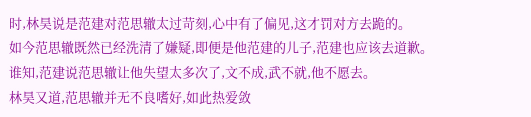时,林昊说是范建对范思辙太过苛刻,心中有了偏见,这才罚对方去跪的。
如今范思辙既然已经洗清了嫌疑,即便是他范建的儿子,范建也应该去道歉。
谁知,范建说范思辙让他失望太多次了,文不成,武不就,他不愿去。
林昊又道,范思辙并无不良嗜好,如此热爱敛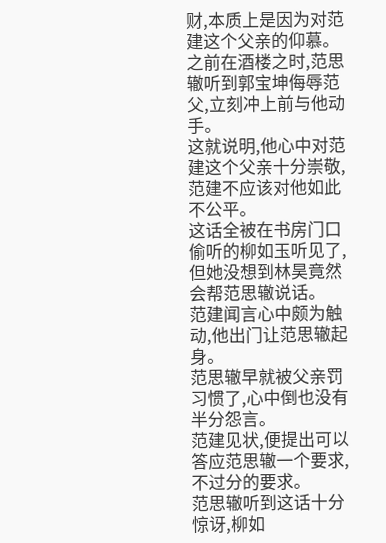财,本质上是因为对范建这个父亲的仰慕。
之前在酒楼之时,范思辙听到郭宝坤侮辱范父,立刻冲上前与他动手。
这就说明,他心中对范建这个父亲十分崇敬,范建不应该对他如此不公平。
这话全被在书房门口偷听的柳如玉听见了,但她没想到林昊竟然会帮范思辙说话。
范建闻言心中颇为触动,他出门让范思辙起身。
范思辙早就被父亲罚习惯了,心中倒也没有半分怨言。
范建见状,便提出可以答应范思辙一个要求,不过分的要求。
范思辙听到这话十分惊讶,柳如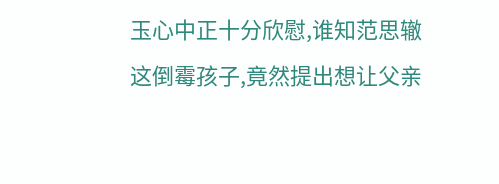玉心中正十分欣慰,谁知范思辙这倒霉孩子,竟然提出想让父亲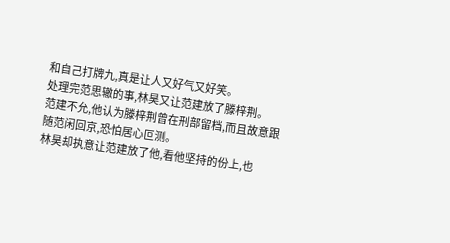和自己打牌九,真是让人又好气又好笑。
处理完范思辙的事,林昊又让范建放了滕梓荆。
范建不允,他认为滕梓荆曾在刑部留档,而且故意跟随范闲回京,恐怕居心叵测。
林昊却执意让范建放了他,看他坚持的份上,也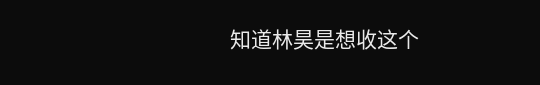知道林昊是想收这个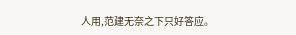人用,范建无奈之下只好答应。